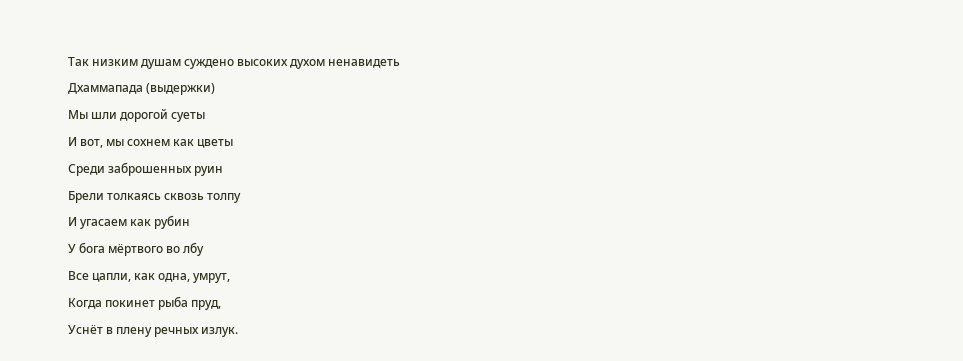Так низким душам суждено высоких духом ненавидеть
Дхаммапада (выдержки)
Мы шли дорогой суеты
И вот, мы сохнем как цветы
Среди заброшенных руин
Брели толкаясь сквозь толпу
И угасаем как рубин
У бога мёртвого во лбу
Все цапли, как одна, умрут,
Когда покинет рыба пруд,
Уснёт в плену речных излук.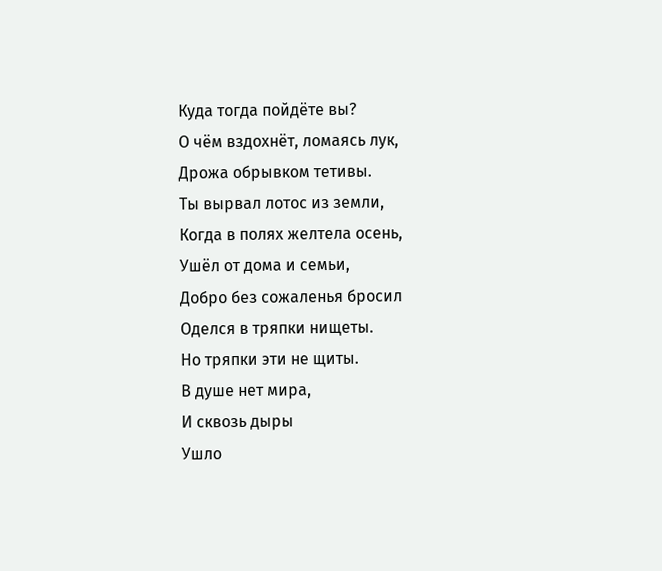Куда тогда пойдёте вы?
О чём вздохнёт, ломаясь лук,
Дрожа обрывком тетивы.
Ты вырвал лотос из земли,
Когда в полях желтела осень,
Ушёл от дома и семьи,
Добро без сожаленья бросил
Оделся в тряпки нищеты.
Но тряпки эти не щиты.
В душе нет мира,
И сквозь дыры
Ушло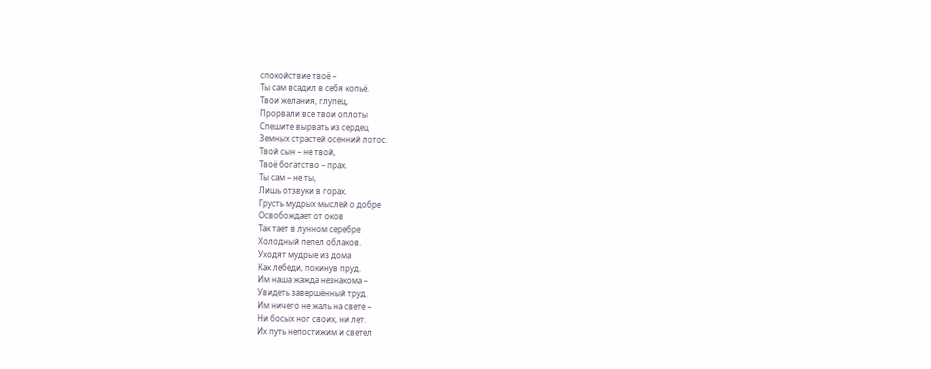спокойствие твоё –
Ты сам всадил в себя копьё.
Твои желания, глупец,
Прорвали все твои оплоты
Спешите вырвать из сердец
Земных страстей осенний лотос.
Твой сын – не твой,
Твоё богатство – прах.
Ты сам – не ты,
Лишь отзвуки в горах.
Грусть мудрых мыслей о добре
Освобождает от оков
Так тает в лунном серебре
Холодный пепел облаков.
Уходят мудрые из дома
Как лебеди, покинув пруд.
Им наша жажда незнакома –
Увидеть завершённый труд.
Им ничего не жаль на свете –
Ни босых ног своих, ни лет.
Их путь непостижим и светел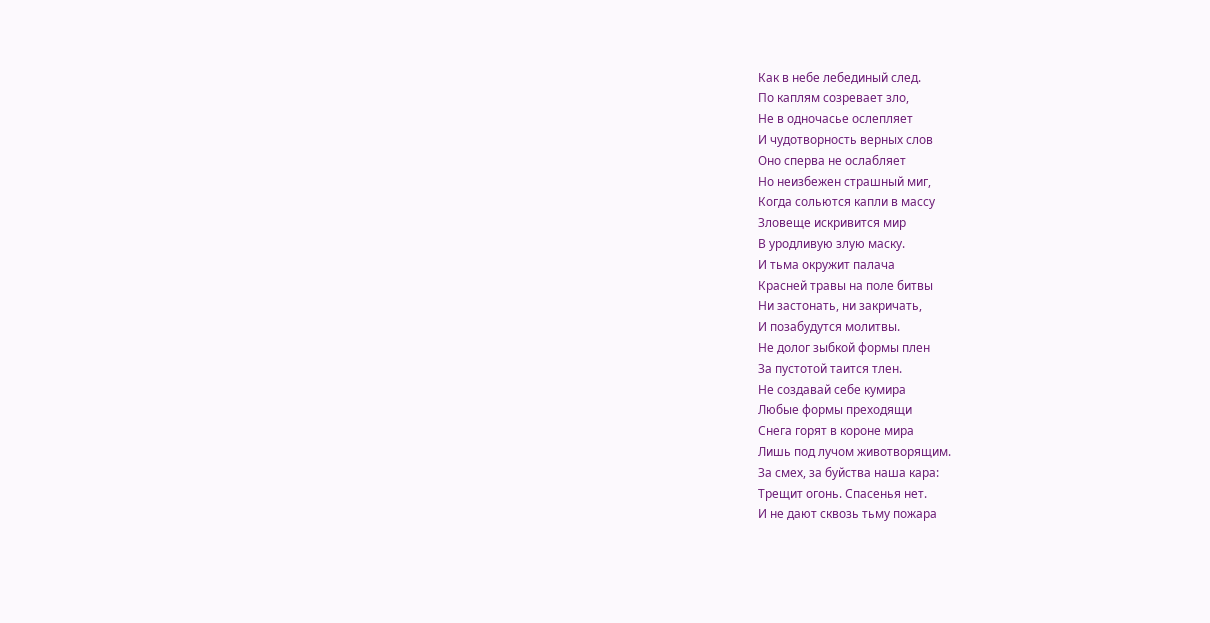Как в небе лебединый след.
По каплям созревает зло,
Не в одночасье ослепляет
И чудотворность верных слов
Оно сперва не ослабляет
Но неизбежен страшный миг,
Когда сольются капли в массу
Зловеще искривится мир
В уродливую злую маску.
И тьма окружит палача
Красней травы на поле битвы
Ни застонать, ни закричать,
И позабудутся молитвы.
Не долог зыбкой формы плен
За пустотой таится тлен.
Не создавай себе кумира
Любые формы преходящи
Снега горят в короне мира
Лишь под лучом животворящим.
За смех, за буйства наша кара:
Трещит огонь. Спасенья нет.
И не дают сквозь тьму пожара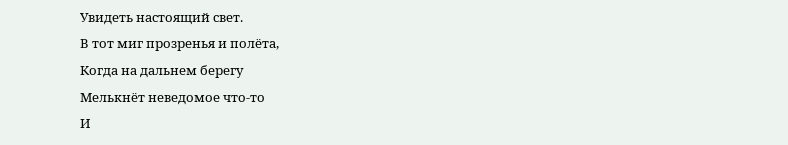Увидеть настоящий свет.
В тот миг прозренья и полёта,
Когда на дальнем берегу
Мелькнёт неведомое что-то
И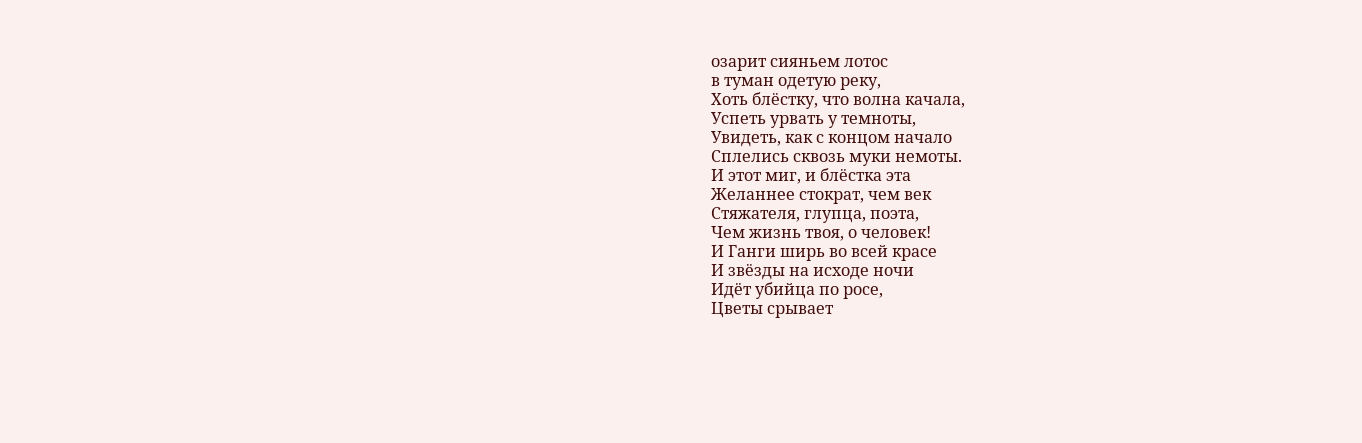озарит сияньем лотос
в туман одетую реку,
Хоть блёстку, что волна качала,
Успеть урвать у темноты,
Увидеть, как с концом начало
Сплелись сквозь муки немоты.
И этот миг, и блёстка эта
Желаннее стократ, чем век
Стяжателя, глупца, поэта,
Чем жизнь твоя, о человек!
И Ганги ширь во всей красе
И звёзды на исходе ночи
Идёт убийца по росе,
Цветы срывает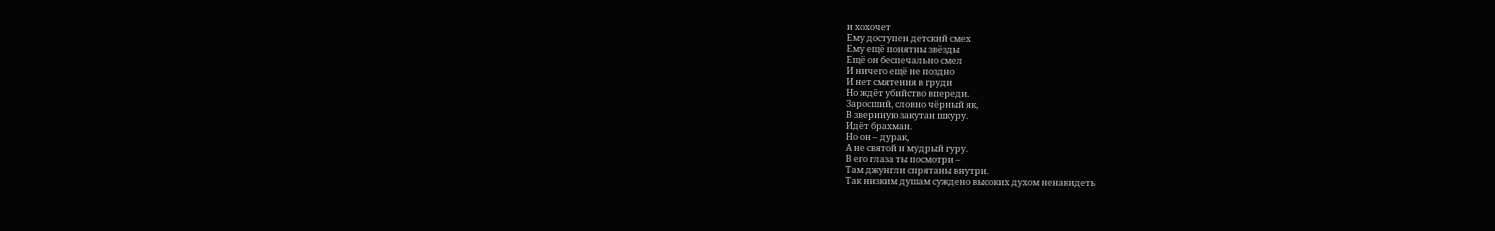и хохочет
Ему доступен детский смех
Ему ещё понятны звёзды
Ещё он беспечально смел
И ничего ещё не поздно
И нет смятения в груди
Но ждёт убийство впереди.
Заросший, словно чёрный як,
В звериную закутан шкуру.
Идёт брахман.
Но он – дурак,
А не святой и мудрый гуру.
В его глаза ты посмотри –
Там джунгли спрятаны внутри.
Так низким душам суждено высоких духом ненавидеть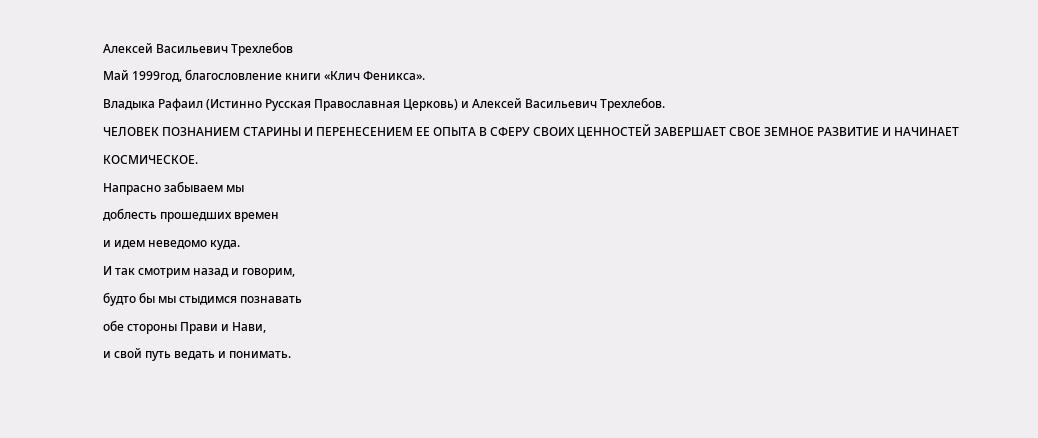Алексей Васильевич Трехлебов
Май 1999год, благословление книги «Клич Феникса».
Владыка Рафаил (Истинно Русская Православная Церковь) и Алексей Васильевич Трехлебов.
ЧЕЛОВЕК ПОЗНАНИЕМ СТАРИНЫ И ПЕРЕНЕСЕНИЕМ ЕЕ ОПЫТА В СФЕРУ СВОИХ ЦЕННОСТЕЙ ЗАВЕРШАЕТ СВОЕ ЗЕМНОЕ РАЗВИТИЕ И НАЧИНАЕТ КОСМИЧЕСКОЕ.
Напрасно забываем мы
доблесть прошедших времен
и идем неведомо куда.
И так смотрим назад и говорим,
будто бы мы стыдимся познавать
обе стороны Прави и Нави,
и свой путь ведать и понимать.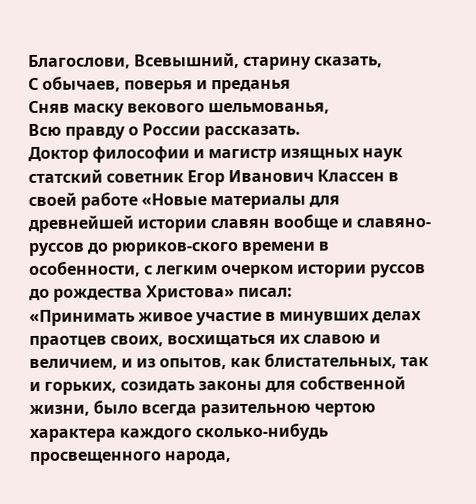Благослови, Всевышний, старину сказать,
С обычаев, поверья и преданья
Сняв маску векового шельмованья,
Всю правду о России рассказать.
Доктор философии и магистр изящных наук статский советник Егор Иванович Классен в своей работе «Новые материалы для древнейшей истории славян вообще и славяно-руссов до рюриков-ского времени в особенности, с легким очерком истории руссов до рождества Христова» писал:
«Принимать живое участие в минувших делах праотцев своих, восхищаться их славою и величием, и из опытов, как блистательных, так и горьких, созидать законы для собственной жизни, было всегда разительною чертою характера каждого сколько-нибудь просвещенного народа,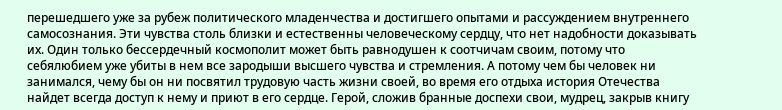перешедшего уже за рубеж политического младенчества и достигшего опытами и рассуждением внутреннего самосознания. Эти чувства столь близки и естественны человеческому сердцу, что нет надобности доказывать их. Один только бессердечный космополит может быть равнодушен к соотчичам своим, потому что себялюбием уже убиты в нем все зародыши высшего чувства и стремления. А потому чем бы человек ни занимался, чему бы он ни посвятил трудовую часть жизни своей, во время его отдыха история Отечества найдет всегда доступ к нему и приют в его сердце. Герой, сложив бранные доспехи свои, мудрец, закрыв книгу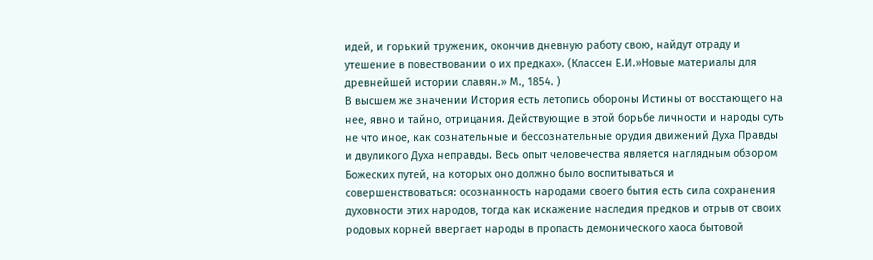идей, и горький труженик, окончив дневную работу свою, найдут отраду и утешение в повествовании о их предках». (Классен Е.И.»Новые материалы для древнейшей истории славян.» М., 1854. )
В высшем же значении История есть летопись обороны Истины от восстающего на нее, явно и тайно, отрицания. Действующие в этой борьбе личности и народы суть не что иное, как сознательные и бессознательные орудия движений Духа Правды и двуликого Духа неправды. Весь опыт человечества является наглядным обзором Божеских путей, на которых оно должно было воспитываться и совершенствоваться: осознанность народами своего бытия есть сила сохранения духовности этих народов, тогда как искажение наследия предков и отрыв от своих родовых корней ввергает народы в пропасть демонического хаоса бытовой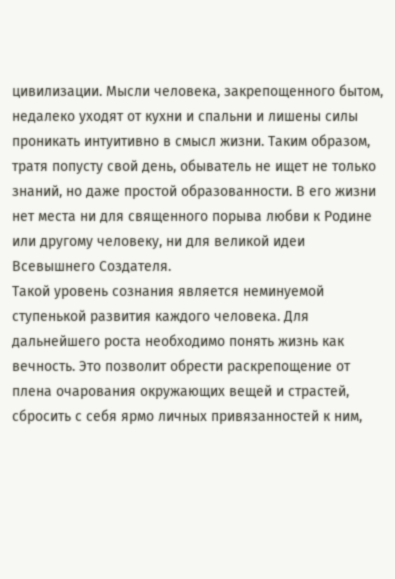цивилизации. Мысли человека, закрепощенного бытом, недалеко уходят от кухни и спальни и лишены силы проникать интуитивно в смысл жизни. Таким образом, тратя попусту свой день, обыватель не ищет не только знаний, но даже простой образованности. В его жизни нет места ни для священного порыва любви к Родине или другому человеку, ни для великой идеи Всевышнего Создателя.
Такой уровень сознания является неминуемой ступенькой развития каждого человека. Для дальнейшего роста необходимо понять жизнь как вечность. Это позволит обрести раскрепощение от плена очарования окружающих вещей и страстей, сбросить с себя ярмо личных привязанностей к ним,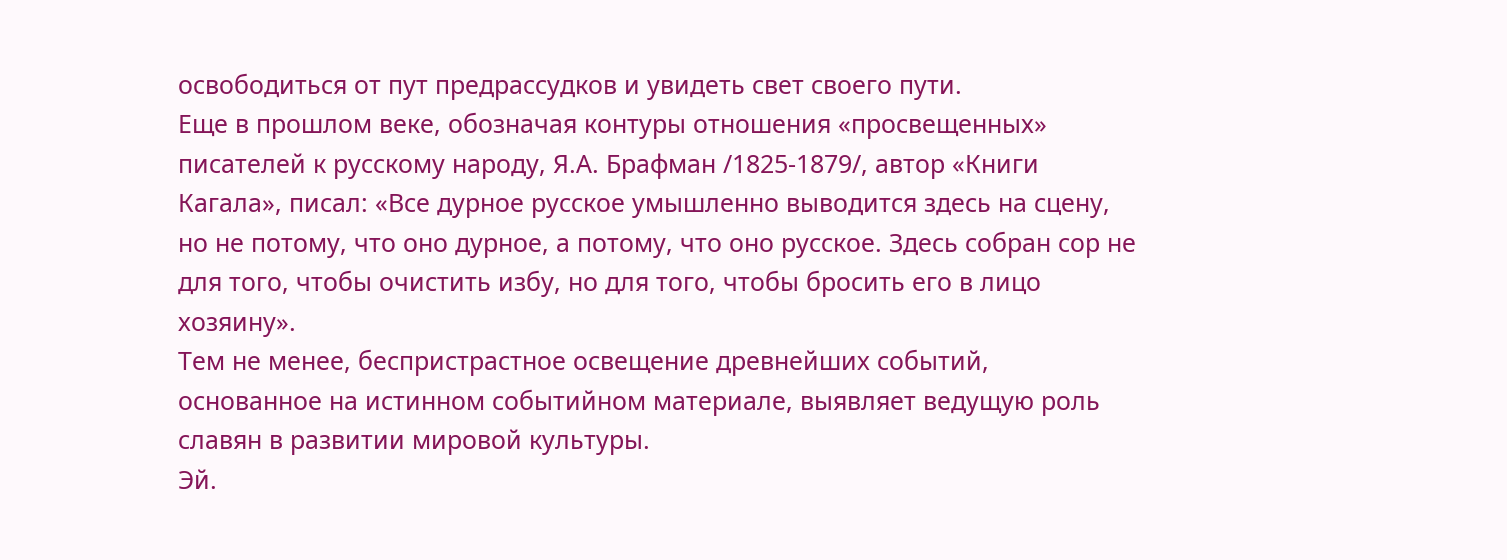освободиться от пут предрассудков и увидеть свет своего пути.
Еще в прошлом веке, обозначая контуры отношения «просвещенных» писателей к русскому народу, Я.А. Брафман /1825-1879/, автор «Книги Кагала», писал: «Все дурное русское умышленно выводится здесь на сцену, но не потому, что оно дурное, а потому, что оно русское. Здесь собран сор не для того, чтобы очистить избу, но для того, чтобы бросить его в лицо хозяину».
Тем не менее, беспристрастное освещение древнейших событий, основанное на истинном событийном материале, выявляет ведущую роль славян в развитии мировой культуры.
Эй.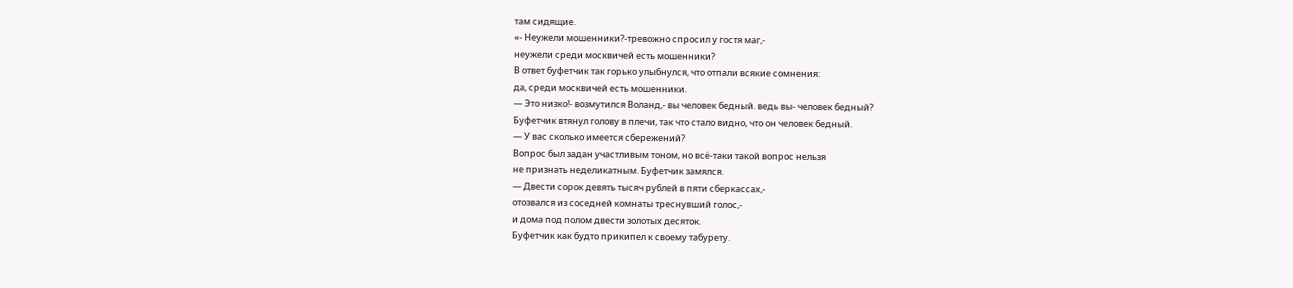там сидящие.
«- Неужели мошенники?-тревожно спросил у гостя маг,-
неужели среди москвичей есть мошенники?
В ответ буфетчик так горько улыбнулся, что отпали всякие сомнения:
да, среди москвичей есть мошенники.
— Это низко!- возмутился Воланд,- вы человек бедный. ведь вы- человек бедный?
Буфетчик втянул голову в плечи, так что стало видно, что он человек бедный.
— У вас сколько имеется сбережений?
Вопрос был задан участливым тоном, но всё-таки такой вопрос нельзя
не признать неделикатным. Буфетчик замялся.
— Двести сорок девять тысяч рублей в пяти сберкассах,-
отозвался из соседней комнаты треснувший голос,-
и дома под полом двести золотых десяток.
Буфетчик как будто прикипел к своему табурету.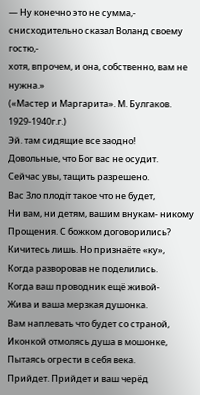— Ну конечно это не сумма,- снисходительно сказал Воланд своему гостю,-
хотя, впрочем, и она, собственно, вам не нужна.»
(«Мастер и Маргарита». М. Булгаков. 1929-1940г.г.)
Эй. там сидящие все заодно!
Довольные, что Бог вас не осудит.
Сейчас увы, тащить разрешено.
Вас Зло плодіт такое что не будет,
Ни вам, ни детям, вашим внукам- никому
Прощения. С божком договорились?
Кичитесь лишь. Но признаёте «ку»,
Когда разворовав не поделились.
Когда ваш проводник ещё живой-
Жива и ваша мерзкая душонка.
Вам наплевать что будет со страной,
Иконкой отмолясь душа в мошонке,
Пытаясь огрести в себя века.
Прийдет. Прийдет и ваш черёд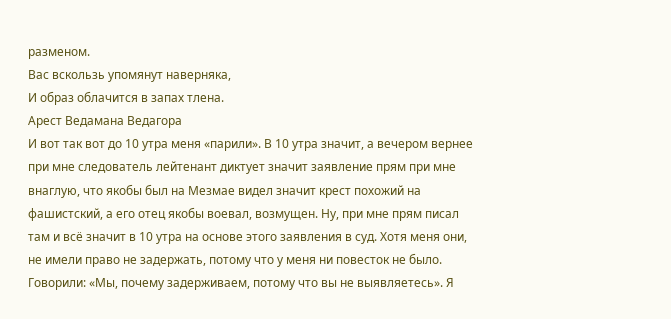разменом.
Вас вскользь упомянут наверняка,
И образ облачится в запах тлена.
Арест Ведамана Ведагора
И вот так вот до 10 утра меня «парили». В 10 утра значит, а вечером вернее при мне следователь лейтенант диктует значит заявление прям при мне внаглую, что якобы был на Мезмае видел значит крест похожий на фашистский, а его отец якобы воевал, возмущен. Ну, при мне прям писал там и всё значит в 10 утра на основе этого заявления в суд. Хотя меня они, не имели право не задержать, потому что у меня ни повесток не было. Говорили: «Мы, почему задерживаем, потому что вы не выявляетесь». Я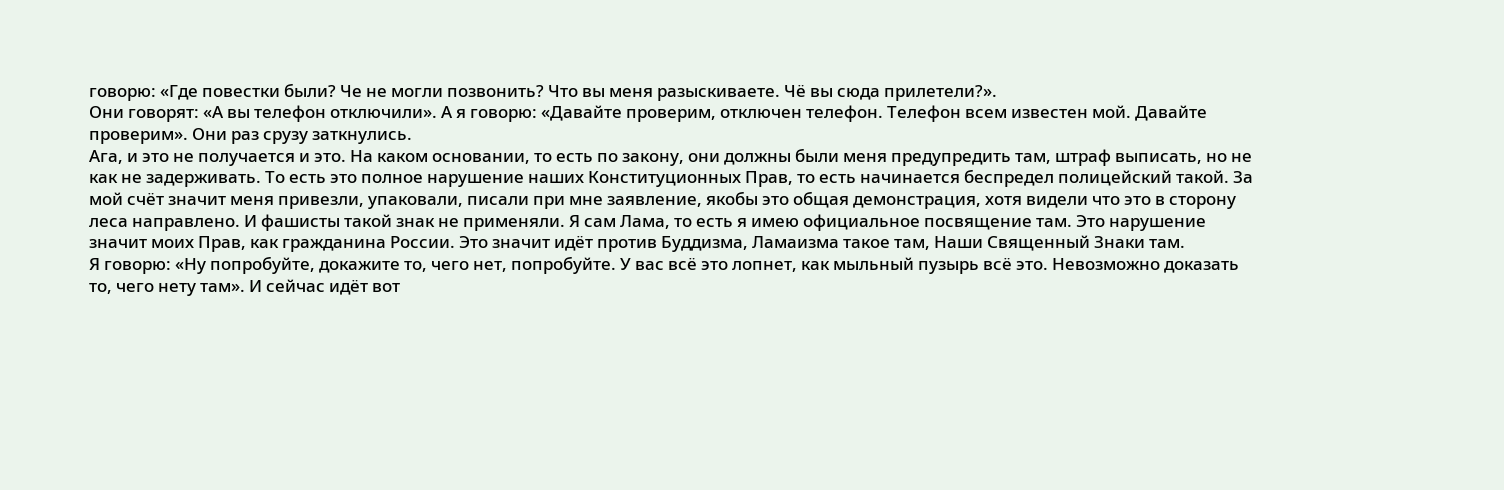говорю: «Где повестки были? Че не могли позвонить? Что вы меня разыскиваете. Чё вы сюда прилетели?».
Они говорят: «А вы телефон отключили». А я говорю: «Давайте проверим, отключен телефон. Телефон всем известен мой. Давайте проверим». Они раз срузу заткнулись.
Ага, и это не получается и это. На каком основании, то есть по закону, они должны были меня предупредить там, штраф выписать, но не как не задерживать. То есть это полное нарушение наших Конституционных Прав, то есть начинается беспредел полицейский такой. За мой счёт значит меня привезли, упаковали, писали при мне заявление, якобы это общая демонстрация, хотя видели что это в сторону леса направлено. И фашисты такой знак не применяли. Я сам Лама, то есть я имею официальное посвящение там. Это нарушение значит моих Прав, как гражданина России. Это значит идёт против Буддизма, Ламаизма такое там, Наши Священный Знаки там.
Я говорю: «Ну попробуйте, докажите то, чего нет, попробуйте. У вас всё это лопнет, как мыльный пузырь всё это. Невозможно доказать то, чего нету там». И сейчас идёт вот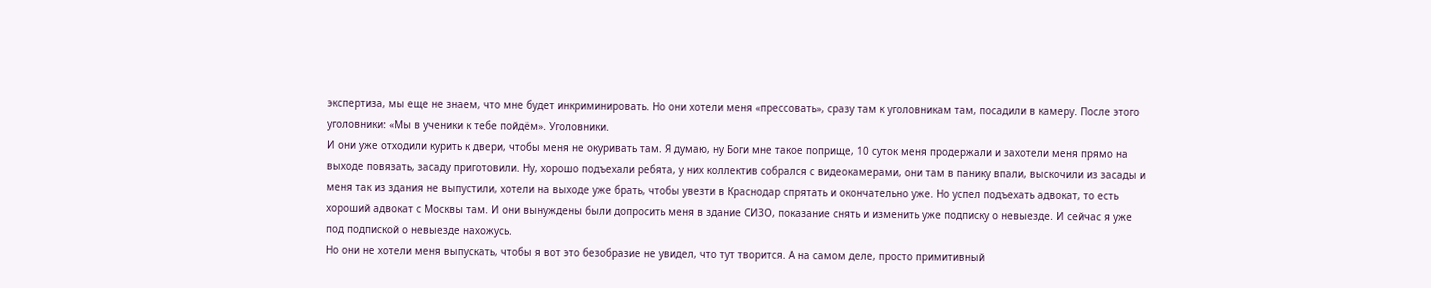экспертиза, мы еще не знаем, что мне будет инкриминировать. Но они хотели меня «прессовать», сразу там к уголовникам там, посадили в камеру. После этого уголовники: «Мы в ученики к тебе пойдём». Уголовники.
И они уже отходили курить к двери, чтобы меня не окуривать там. Я думаю, ну Боги мне такое поприще, 10 суток меня продержали и захотели меня прямо на выходе повязать, засаду приготовили. Ну, хорошо подъехали ребята, у них коллектив собрался с видеокамерами, они там в панику впали, выскочили из засады и меня так из здания не выпустили, хотели на выходе уже брать, чтобы увезти в Краснодар спрятать и окончательно уже. Но успел подъехать адвокат, то есть хороший адвокат с Москвы там. И они вынуждены были допросить меня в здание СИЗО, показание снять и изменить уже подписку о невыезде. И сейчас я уже под подпиской о невыезде нахожусь.
Но они не хотели меня выпускать, чтобы я вот это безобразие не увидел, что тут творится. А на самом деле, просто примитивный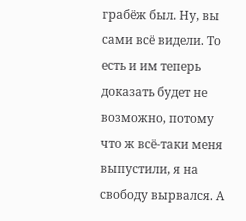грабёж был. Ну, вы сами всё видели. То есть и им теперь доказать будет не возможно, потому что ж всё-таки меня выпустили, я на свободу вырвался. А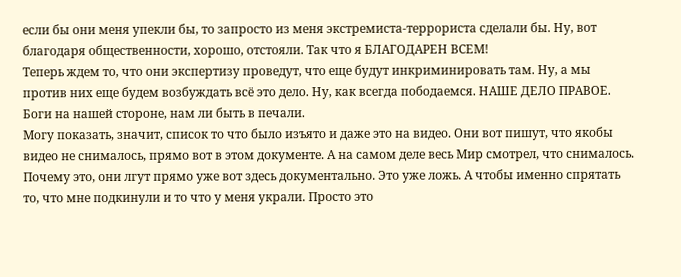если бы они меня упекли бы, то запросто из меня экстремиста-террориста сделали бы. Ну, вот благодаря общественности, хорошо, отстояли. Так что я БЛАГОДАРЕН ВСЕМ!
Теперь ждем то, что они экспертизу проведут, что еще будут инкриминировать там. Ну, а мы против них еще будем возбуждать всё это дело. Ну, как всегда пободаемся. НАШЕ ДЕЛО ПРАВОЕ. Боги на нашей стороне, нам ли быть в печали.
Могу показать, значит, список то что было изъято и даже это на видео. Они вот пишут, что якобы видео не снималось, прямо вот в этом документе. А на самом деле весь Мир смотрел, что снималось. Почему это, они лгут прямо уже вот здесь документально. Это уже ложь. А чтобы именно спрятать то, что мне подкинули и то что у меня украли. Просто это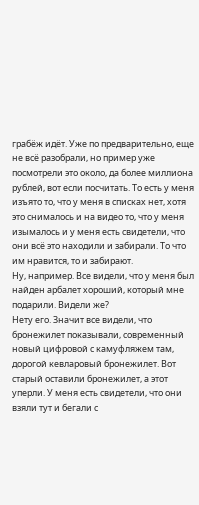грабёж идёт. Уже по предварительно, еще не всё разобрали, но пример уже посмотрели это около, да более миллиона рублей, вот если посчитать. То есть у меня изъято то, что у меня в списках нет, хотя это снималось и на видео то, что у меня изымалось и у меня есть свидетели, что они всё это находили и забирали. То что им нравится, то и забирают.
Ну, например. Все видели, что у меня был найден арбалет хороший, который мне подарили. Видели же?
Нету его. Значит все видели, что бронежилет показывали, современный новый цифровой с камуфляжем там, дорогой кевларовый бронежилет. Вот старый оставили бронежилет, а этот уперли. У меня есть свидетели, что они взяли тут и бегали с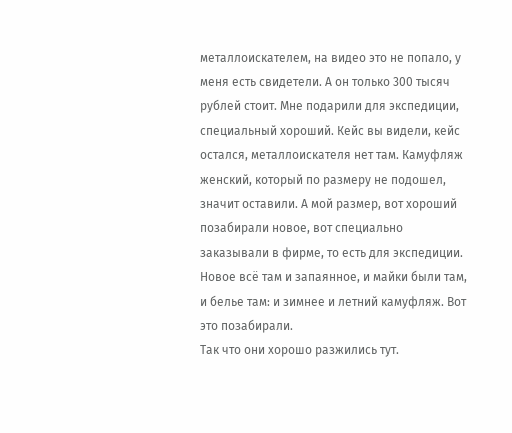металлоискателем, на видео это не попало, у меня есть свидетели. А он только 300 тысяч рублей стоит. Мне подарили для экспедиции, специальный хороший. Кейс вы видели, кейс остался, металлоискателя нет там. Камуфляж женский, который по размеру не подошел, значит оставили. А мой размер, вот хороший позабирали новое, вот специально заказывали в фирме, то есть для экспедиции. Новое всё там и запаянное, и майки были там, и белье там: и зимнее и летний камуфляж. Вот это позабирали.
Так что они хорошо разжились тут.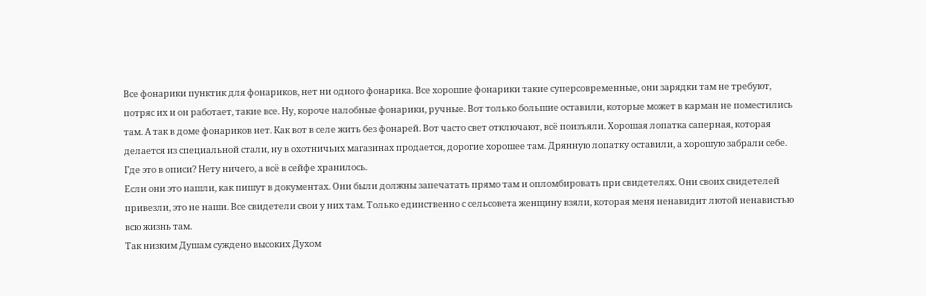Все фонарики пунктик для фонариков, нет ни одного фонарика. Все хорошие фонарики такие суперсовременные, они зарядки там не требуют, потряс их и он работает, такие все. Ну, короче налобные фонарики, ручные. Вот только большие оставили, которые может в карман не поместились там. А так в доме фонариков нет. Как вот в селе жить без фонарей. Вот часто свет отключают, всё поизъяли. Хорошая лопатка саперная, которая делается из специальной стали, ну в охотничьих магазинах продается, дорогие хорошее там. Дрянную лопатку оставили, а хорошую забрали себе. Где это в описи? Нету ничего, а всё в сейфе хранилось.
Если они это нашли, как пишут в документах. Они были должны запечатать прямо там и опломбировать при свидетелях. Они своих свидетелей привезли, это не наши. Все свидетели свои у них там. Только единственно с сельсовета женщину взяли, которая меня ненавидит лютой ненавистью всю жизнь там.
Так низким Душам суждено высоких Духом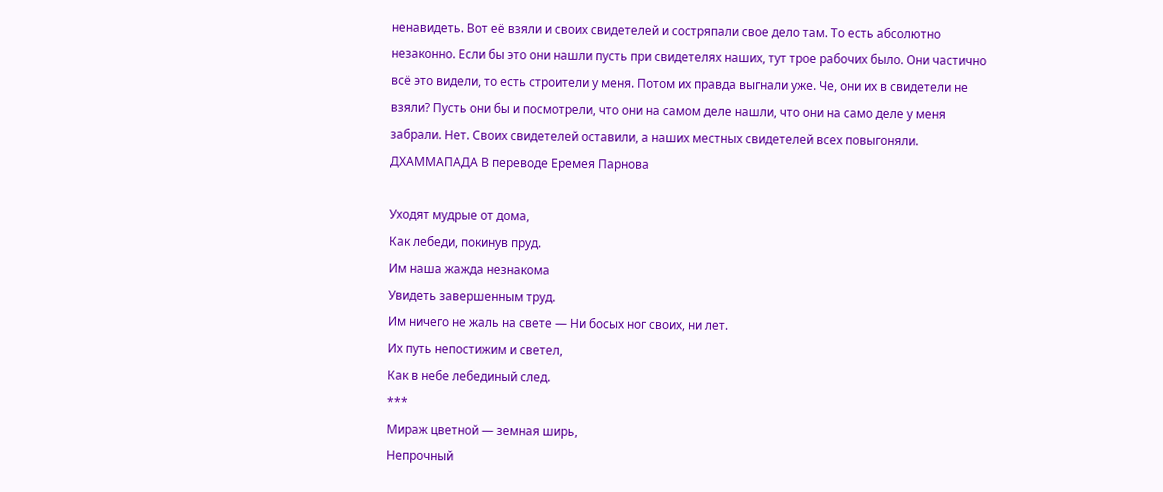ненавидеть. Вот её взяли и своих свидетелей и состряпали свое дело там. То есть абсолютно незаконно. Если бы это они нашли пусть при свидетелях наших, тут трое рабочих было. Они частично всё это видели, то есть строители у меня. Потом их правда выгнали уже. Че, они их в свидетели не взяли? Пусть они бы и посмотрели, что они на самом деле нашли, что они на само деле у меня забрали. Нет. Своих свидетелей оставили, а наших местных свидетелей всех повыгоняли.
ДХАММАПАДА В переводе Еремея Парнова

Уходят мудрые от дома,
Как лебеди, покинув пруд.
Им наша жажда незнакома
Увидеть завершенным труд.
Им ничего не жаль на свете — Ни босых ног своих, ни лет.
Их путь непостижим и светел,
Как в небе лебединый след.
***
Мираж цветной — земная ширь,
Непрочный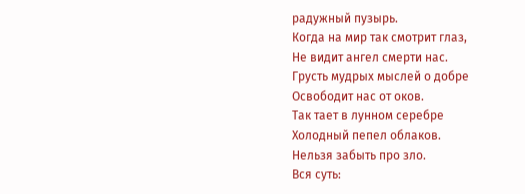радужный пузырь.
Когда на мир так смотрит глаз,
Не видит ангел смерти нас.
Грусть мудрых мыслей о добре
Освободит нас от оков.
Так тает в лунном серебре
Холодный пепел облаков.
Нельзя забыть про зло.
Вся суть: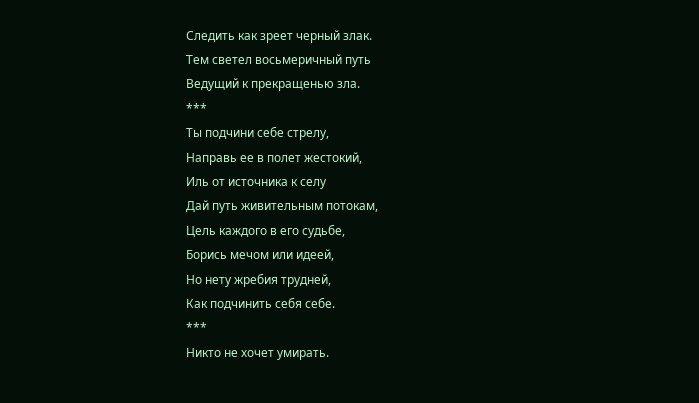Следить как зреет черный злак.
Тем светел восьмеричный путь
Ведущий к прекращенью зла.
***
Ты подчини себе стрелу,
Направь ее в полет жестокий,
Иль от источника к селу
Дай путь живительным потокам,
Цель каждого в его судьбе,
Борись мечом или идеей,
Но нету жребия трудней,
Как подчинить себя себе.
***
Никто не хочет умирать.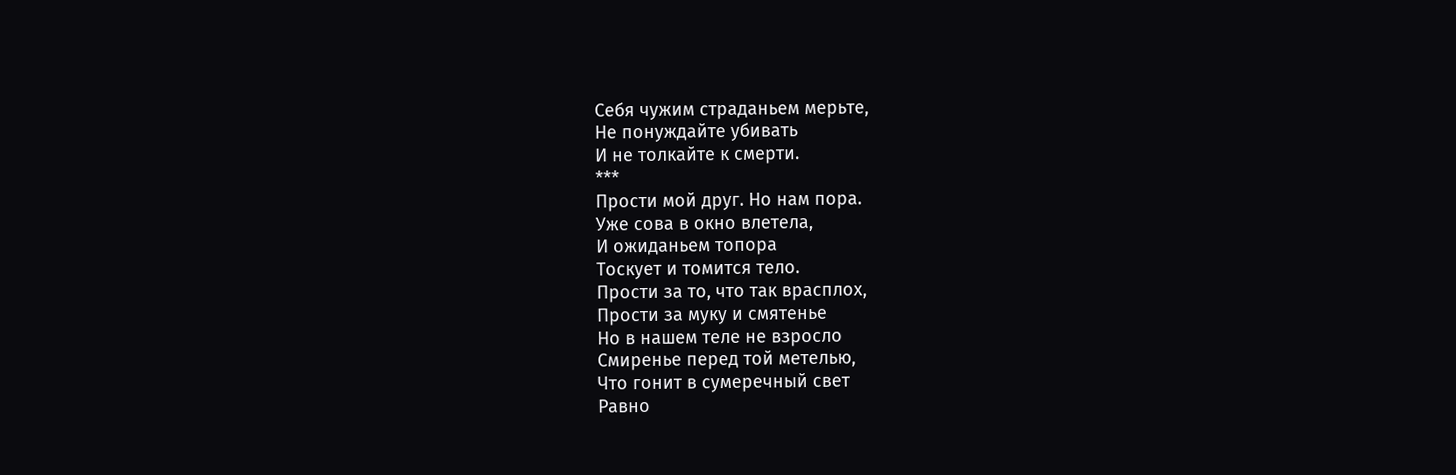Себя чужим страданьем мерьте,
Не понуждайте убивать
И не толкайте к смерти.
***
Прости мой друг. Но нам пора.
Уже сова в окно влетела,
И ожиданьем топора
Тоскует и томится тело.
Прости за то, что так врасплох,
Прости за муку и смятенье
Но в нашем теле не взросло
Смиренье перед той метелью,
Что гонит в сумеречный свет
Равно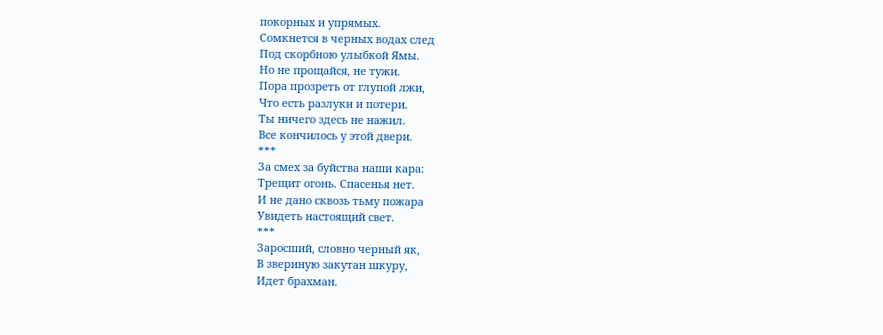покорных и упрямых.
Сомкнется в черных водах след
Под скорбною улыбкой Ямы.
Но не прощайся, не тужи.
Пора прозреть от глупой лжи,
Что есть разлуки и потери.
Ты ничего здесь не нажил.
Все кончилось у этой двери.
***
За смех за буйства наши кара:
Трещит огонь. Спасенья нет.
И не дано сквозь тьму пожара
Увидеть настоящий свет.
***
Заросший, словно черный як,
В звериную закутан шкуру,
Идет брахман.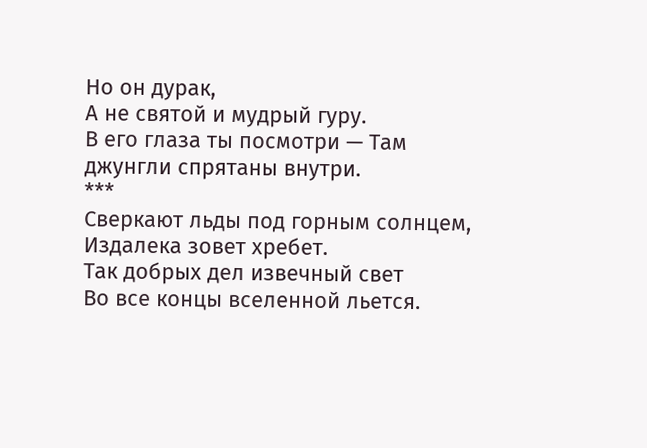Но он дурак,
А не святой и мудрый гуру.
В его глаза ты посмотри — Там джунгли спрятаны внутри.
***
Сверкают льды под горным солнцем,
Издалека зовет хребет.
Так добрых дел извечный свет
Во все концы вселенной льется.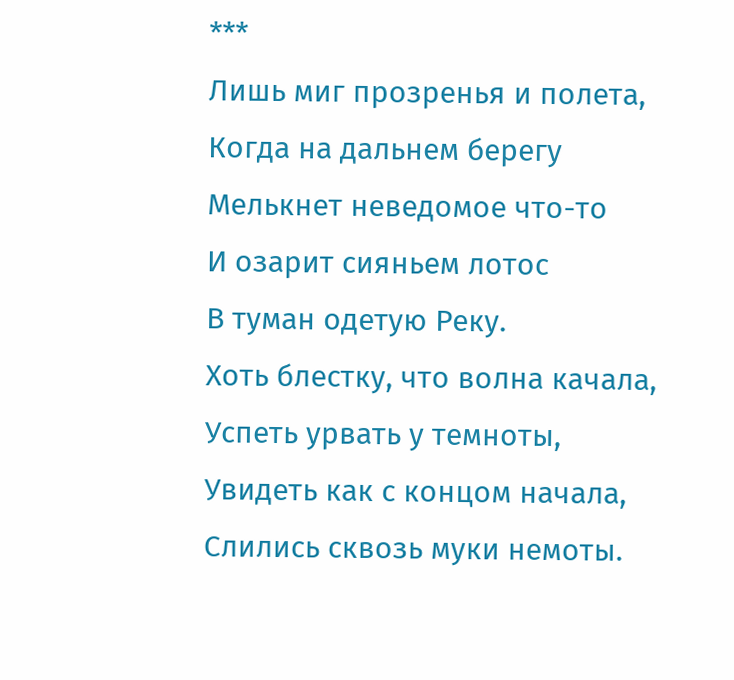***
Лишь миг прозренья и полета,
Когда на дальнем берегу
Мелькнет неведомое что-то
И озарит сияньем лотос
В туман одетую Реку.
Хоть блестку, что волна качала,
Успеть урвать у темноты,
Увидеть как с концом начала,
Слились сквозь муки немоты.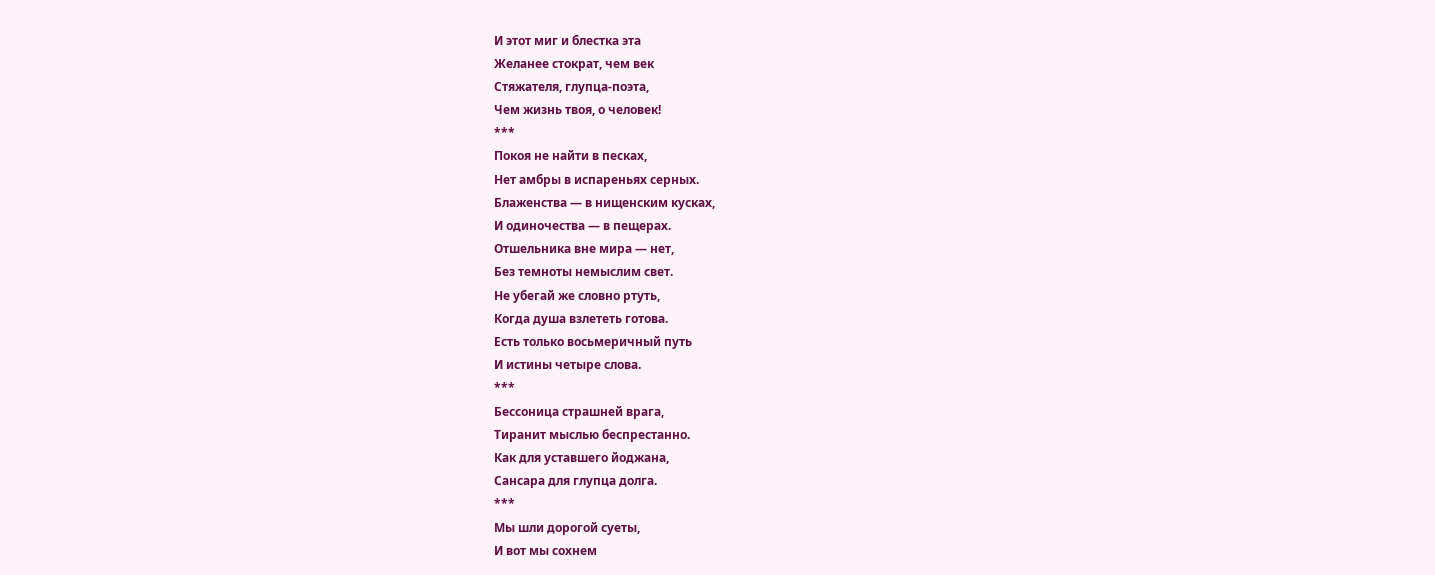И этот миг и блестка эта
Желанее стократ, чем век
Стяжателя, глупца-поэта,
Чем жизнь твоя, о человек!
***
Покоя не найти в песках,
Нет амбры в испареньях серных.
Блаженства — в нищенским кусках,
И одиночества — в пещерах.
Отшельника вне мира — нет,
Без темноты немыслим свет.
Не убегай же словно ртуть,
Когда душа взлететь готова.
Есть только восьмеричный путь
И истины четыре слова.
***
Бессоница страшней врага,
Тиранит мыслью беспрестанно.
Как для уставшего йоджана,
Сансара для глупца долга.
***
Мы шли дорогой суеты,
И вот мы сохнем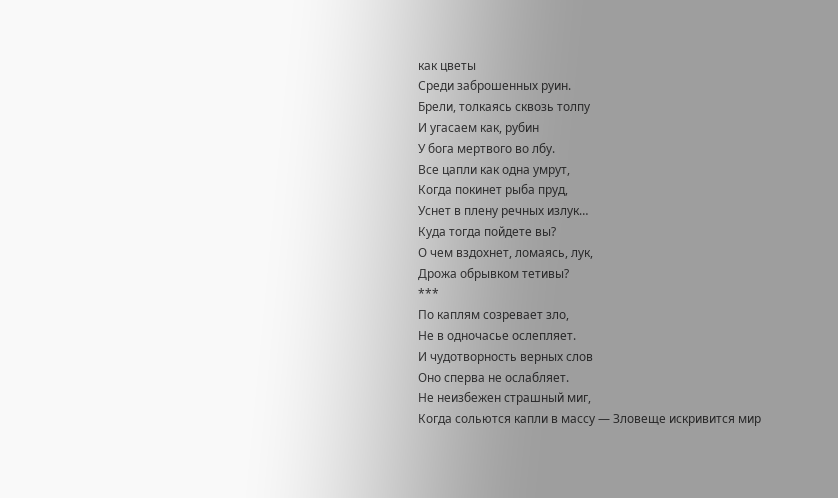как цветы
Среди заброшенных руин.
Брели, толкаясь сквозь толпу
И угасаем как, рубин
У бога мертвого во лбу.
Все цапли как одна умрут,
Когда покинет рыба пруд,
Уснет в плену речных излук…
Куда тогда пойдете вы?
О чем вздохнет, ломаясь, лук,
Дрожа обрывком тетивы?
***
По каплям созревает зло,
Не в одночасье ослепляет.
И чудотворность верных слов
Оно сперва не ослабляет.
Не неизбежен страшный миг,
Когда сольются капли в массу — Зловеще искривится мир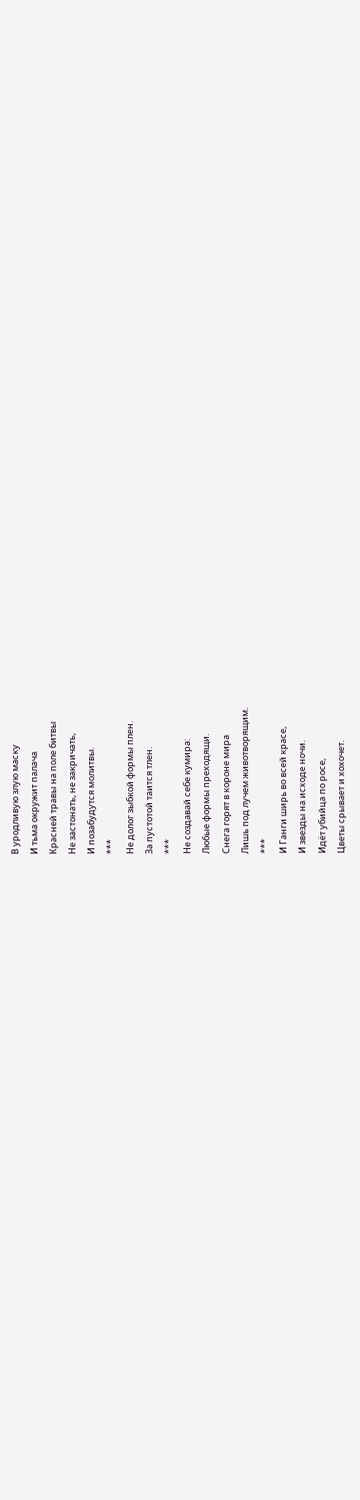В уродливую злую маску
И тьма окружит палача
Красней травы на поле битвы
Не застонать, не закричать,
И позабудутся молитвы.
***
Не долог зыбкой формы плен.
За пустотой таится тлен.
***
Не создавай себе кумира:
Любые формы преходящи.
Снега горят в короне мира
Лишь под лучем животворящим.
***
И Ганги ширь во всей красе,
И звезды на исходе ночи.
Идёт убийца по росе,
Цветы срывает и хохочет.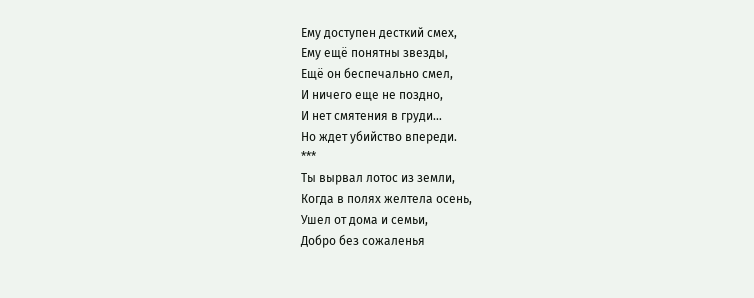Ему доступен десткий смех,
Ему ещё понятны звезды,
Ещё он беспечально смел,
И ничего еще не поздно,
И нет смятения в груди…
Но ждет убийство впереди.
***
Ты вырвал лотос из земли,
Когда в полях желтела осень,
Ушел от дома и семьи,
Добро без сожаленья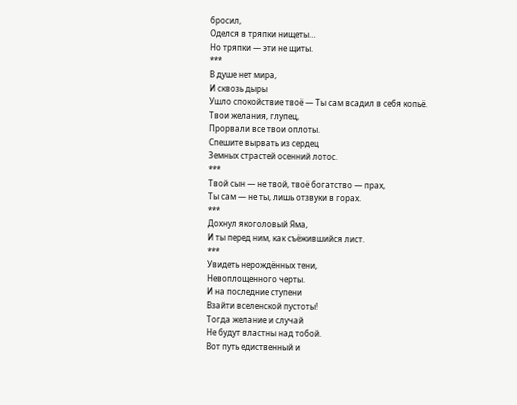бросил,
Оделся в тряпки нищеты…
Но тряпки — эти не щиты.
***
В душе нет мира,
И сквозь дыры
Ушло спокойствие твоё — Ты сам всадил в себя копьё.
Твои желания, глупец,
Прорвали все твои оплоты.
Спешите вырвать из сердец
Земных страстей осенний лотос.
***
Твой сын — не твой, твоё богатство — прах,
Ты сам — не ты, лишь отзвуки в горах.
***
Дохнул якоголовый Яма,
И ты перед ним, как съёжившийся лист.
***
Увидеть нерождённых тени,
Невоплощенного черты.
И на последние ступени
Взайти вселенской пустоты!
Тогда желание и случай
Не будут властны над тобой.
Вот путь едиственный и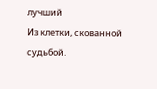лучший
Из клетки, скованной судьбой.